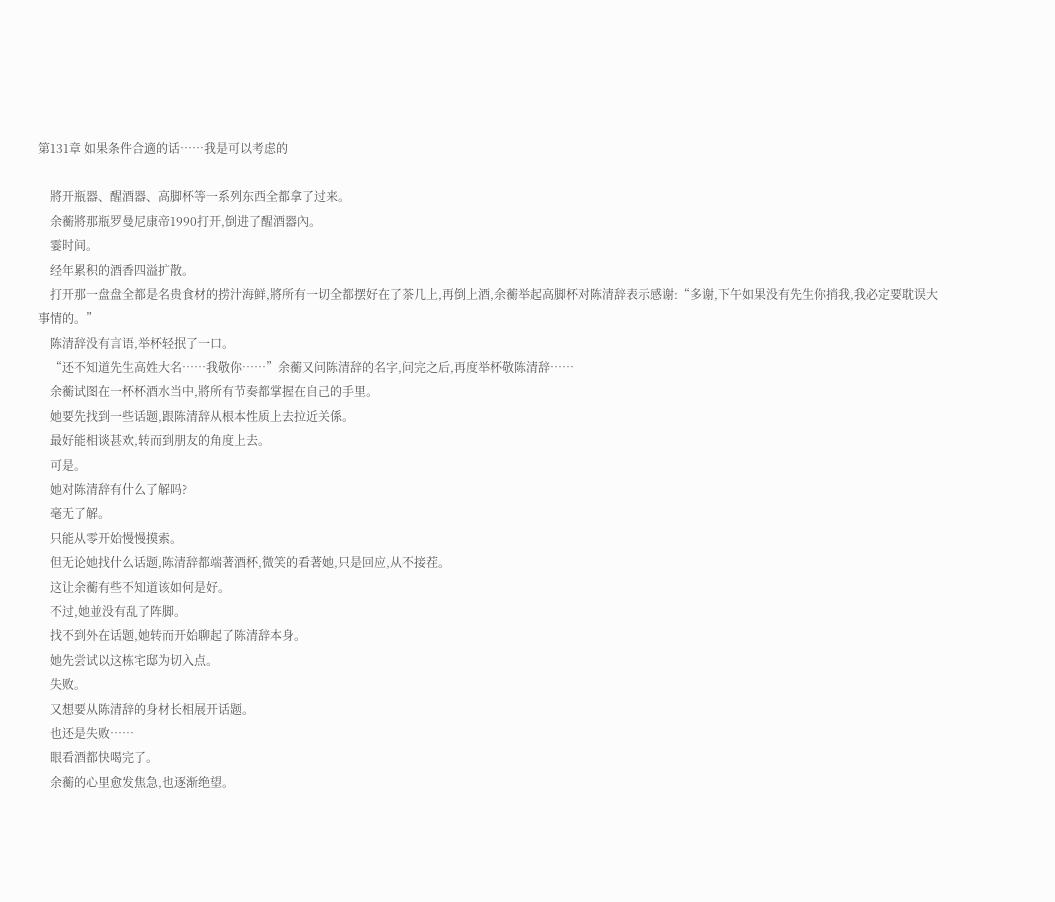第131章 如果条件合適的话……我是可以考虑的

    將开瓶器、醒酒器、高脚杯等一系列东西全都拿了过来。
    余蘅將那瓶罗曼尼康帝1990打开,倒进了醒酒器內。
    霎时间。
    经年累积的酒香四溢扩散。
    打开那一盘盘全都是名贵食材的捞汁海鲜,將所有一切全都摆好在了茶几上,再倒上酒,余蘅举起高脚杯对陈清辞表示感谢:“多谢,下午如果没有先生你捎我,我必定要耽误大事情的。”
    陈清辞没有言语,举杯轻抿了一口。
    “还不知道先生高姓大名……我敬你……”余蘅又问陈清辞的名字,问完之后,再度举杯敬陈清辞……
    余蘅试图在一杯杯酒水当中,將所有节奏都掌握在自己的手里。
    她要先找到一些话题,跟陈清辞从根本性质上去拉近关係。
    最好能相谈甚欢,转而到朋友的角度上去。
    可是。
    她对陈清辞有什么了解吗?
    毫无了解。
    只能从零开始慢慢摸索。
    但无论她找什么话题,陈清辞都端著酒杯,微笑的看著她,只是回应,从不接茬。
    这让余蘅有些不知道该如何是好。
    不过,她並没有乱了阵脚。
    找不到外在话题,她转而开始聊起了陈清辞本身。
    她先尝试以这栋宅邸为切入点。
    失败。
    又想要从陈清辞的身材长相展开话题。
    也还是失败……
    眼看酒都快喝完了。
    余蘅的心里愈发焦急,也逐渐绝望。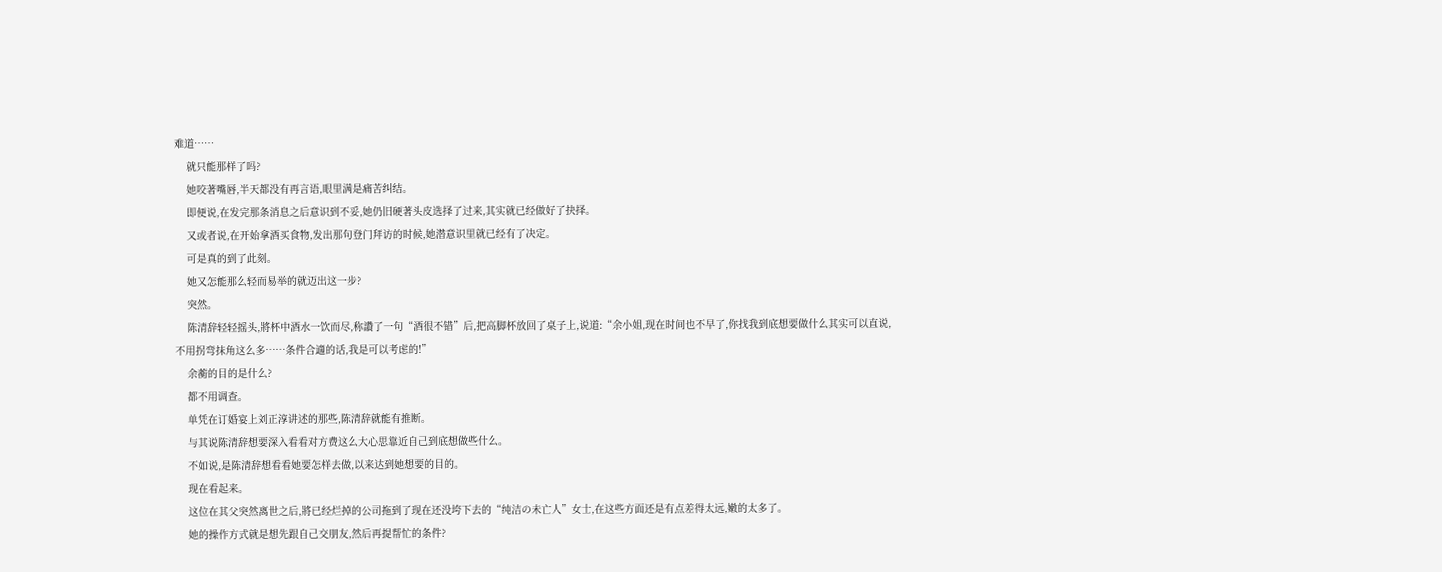难道……
    就只能那样了吗?
    她咬著嘴唇,半天都没有再言语,眼里满是痛苦纠结。
    即便说,在发完那条消息之后意识到不妥,她仍旧硬著头皮选择了过来,其实就已经做好了抉择。
    又或者说,在开始拿酒买食物,发出那句登门拜访的时候,她潜意识里就已经有了决定。
    可是真的到了此刻。
    她又怎能那么轻而易举的就迈出这一步?
    突然。
    陈清辞轻轻摇头,將杯中酒水一饮而尽,称讚了一句“酒很不错”后,把高脚杯放回了桌子上,说道:“余小姐,现在时间也不早了,你找我到底想要做什么其实可以直说,不用拐弯抹角这么多……条件合適的话,我是可以考虑的!”
    余蘅的目的是什么?
    都不用调查。
    单凭在订婚宴上刘正淳讲述的那些,陈清辞就能有推断。
    与其说陈清辞想要深入看看对方费这么大心思靠近自己到底想做些什么。
    不如说,是陈清辞想看看她要怎样去做,以来达到她想要的目的。
    现在看起来。
    这位在其父突然离世之后,將已经烂掉的公司拖到了现在还没垮下去的“纯洁の未亡人”女士,在这些方面还是有点差得太远,嫩的太多了。
    她的操作方式就是想先跟自己交朋友,然后再提帮忙的条件?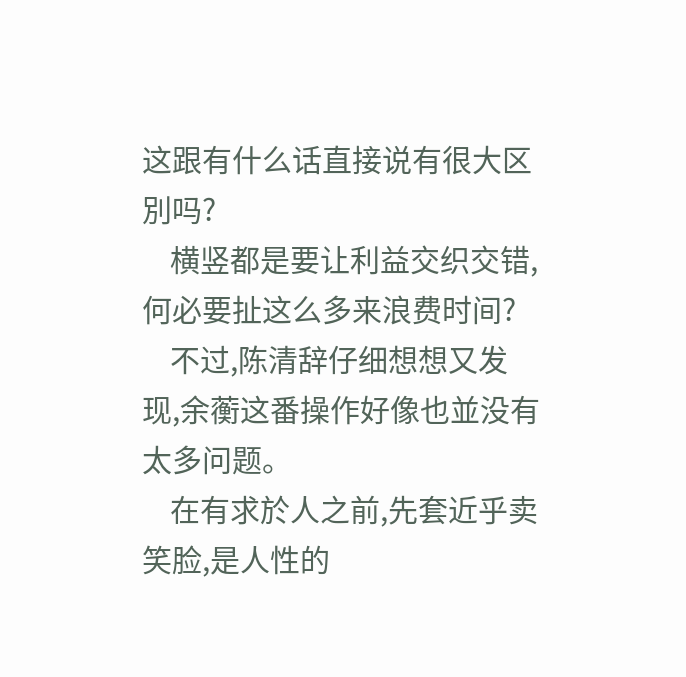这跟有什么话直接说有很大区別吗?
    横竖都是要让利益交织交错,何必要扯这么多来浪费时间?
    不过,陈清辞仔细想想又发现,余蘅这番操作好像也並没有太多问题。
    在有求於人之前,先套近乎卖笑脸,是人性的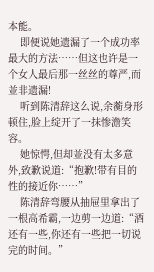本能。
    即便说她遗漏了一个成功率最大的方法……但这也许是一个女人最后那一丝丝的尊严,而並非遗漏!
    听到陈清辞这么说,余蘅身形顿住,脸上绽开了一抹惨澹笑容。
    她惊愕,但却並没有太多意外,致歉说道:“抱歉!带有目的性的接近你……”
    陈清辞弯腰从抽屉里拿出了一根高希霸,一边剪一边道:“酒还有一些,你还有一些把一切说完的时间。”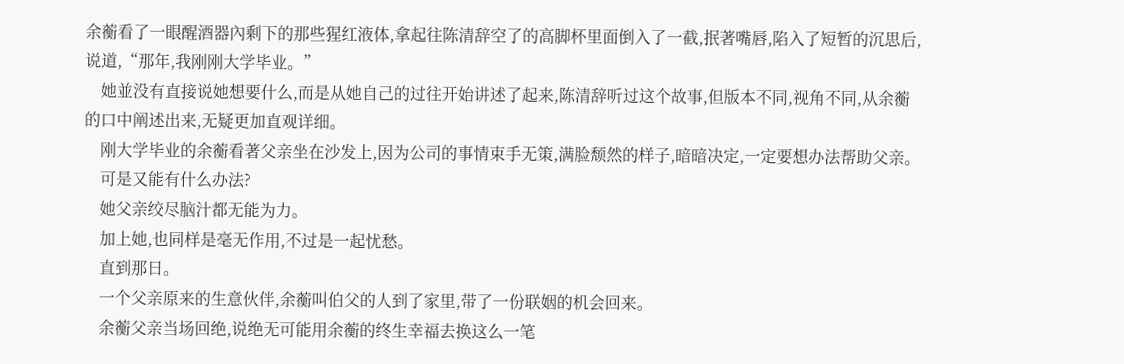余蘅看了一眼醒酒器內剩下的那些猩红液体,拿起往陈清辞空了的高脚杯里面倒入了一截,抿著嘴唇,陷入了短暂的沉思后,说道,“那年,我刚刚大学毕业。”
    她並没有直接说她想要什么,而是从她自己的过往开始讲述了起来,陈清辞听过这个故事,但版本不同,视角不同,从余蘅的口中阐述出来,无疑更加直观详细。
    刚大学毕业的余蘅看著父亲坐在沙发上,因为公司的事情束手无策,满脸颓然的样子,暗暗决定,一定要想办法帮助父亲。
    可是又能有什么办法?
    她父亲绞尽脑汁都无能为力。
    加上她,也同样是毫无作用,不过是一起忧愁。
    直到那日。
    一个父亲原来的生意伙伴,余蘅叫伯父的人到了家里,带了一份联姻的机会回来。
    余蘅父亲当场回绝,说绝无可能用余蘅的终生幸福去换这么一笔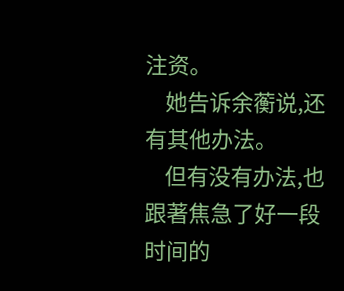注资。
    她告诉余蘅说,还有其他办法。
    但有没有办法,也跟著焦急了好一段时间的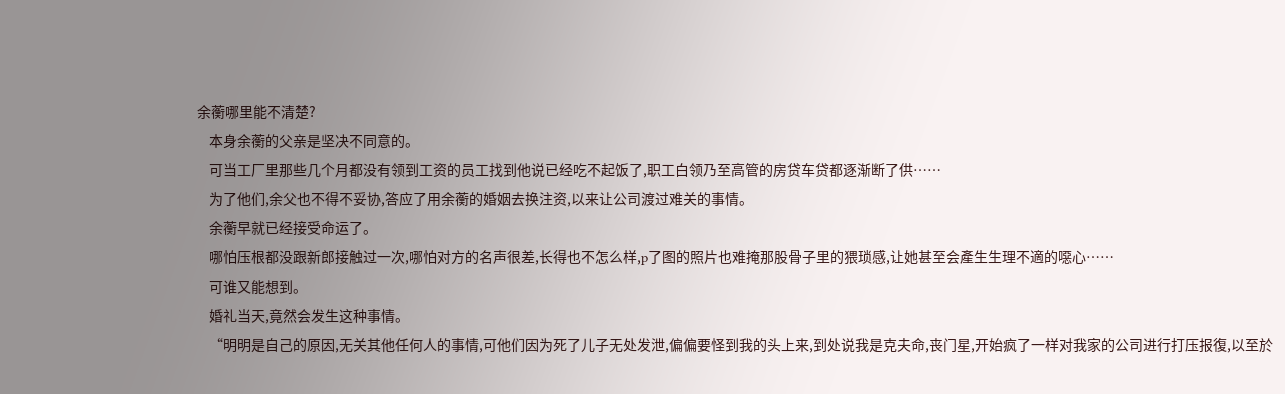余蘅哪里能不清楚?
    本身余蘅的父亲是坚决不同意的。
    可当工厂里那些几个月都没有领到工资的员工找到他说已经吃不起饭了,职工白领乃至高管的房贷车贷都逐渐断了供……
    为了他们,余父也不得不妥协,答应了用余蘅的婚姻去换注资,以来让公司渡过难关的事情。
    余蘅早就已经接受命运了。
    哪怕压根都没跟新郎接触过一次,哪怕对方的名声很差,长得也不怎么样,p了图的照片也难掩那股骨子里的猥琐感,让她甚至会產生生理不適的噁心……
    可谁又能想到。
    婚礼当天,竟然会发生这种事情。
    “明明是自己的原因,无关其他任何人的事情,可他们因为死了儿子无处发泄,偏偏要怪到我的头上来,到处说我是克夫命,丧门星,开始疯了一样对我家的公司进行打压报復,以至於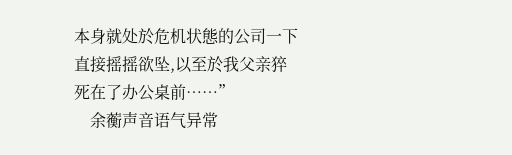本身就处於危机状態的公司一下直接摇摇欲坠,以至於我父亲猝死在了办公桌前……”
    余蘅声音语气异常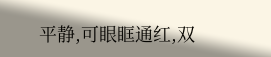平静,可眼眶通红,双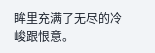眸里充满了无尽的冷峻跟恨意。